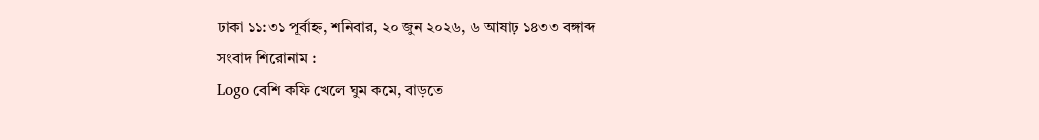ঢাকা ১১:৩১ পূর্বাহ্ন, শনিবার, ২০ জুন ২০২৬, ৬ আষাঢ় ১৪৩৩ বঙ্গাব্দ
সংবাদ শিরোনাম :
Logo বেশি কফি খেলে ঘুম কমে, বাড়তে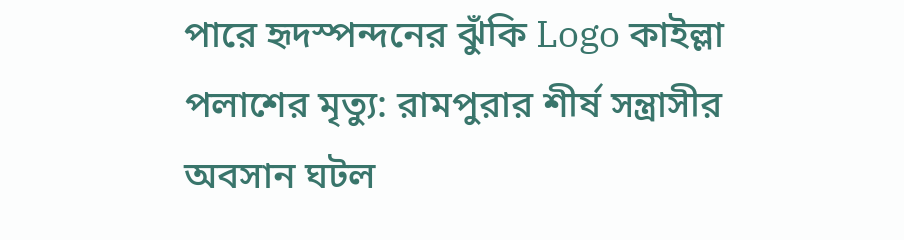পারে হৃদস্পন্দনের ঝুঁকি Logo কাইল্লা পলাশের মৃত্যু: রামপুরার শীর্ষ সন্ত্রাসীর অবসান ঘটল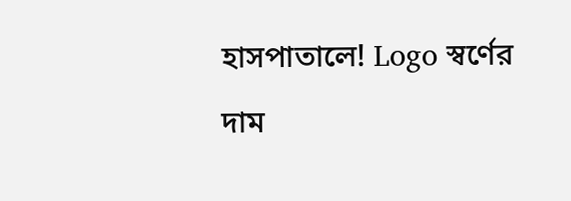হাসপাতালে! Logo স্বর্ণের দাম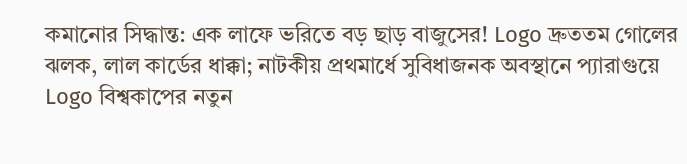কমানোর সিদ্ধান্ত: এক লাফে ভরিতে বড় ছাড় বাজুসের! Logo দ্রুততম গোলের ঝলক, লাল কার্ডের ধাক্কা; নাটকীয় প্রথমার্ধে সুবিধাজনক অবস্থানে প্যারাগুয়ে Logo বিশ্বকাপের নতুন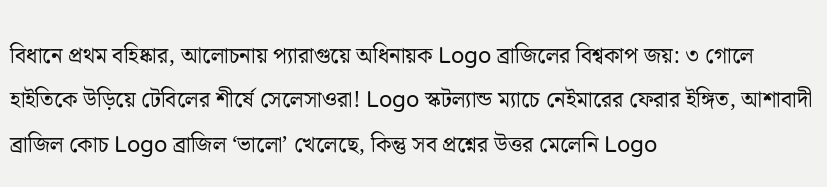বিধানে প্রথম বহিষ্কার, আলোচনায় প্যারাগুয়ে অধিনায়ক Logo ব্রাজিলের বিশ্বকাপ জয়: ৩ গোলে হাইতিকে উড়িয়ে টেবিলের শীর্ষে সেলেসাওরা! Logo স্কটল্যান্ড ম্যাচে নেইমারের ফেরার ইঙ্গিত, আশাবাদী ব্রাজিল কোচ Logo ব্রাজিল ‘ভালো’ খেলেছে, কিন্তু সব প্রশ্নের উত্তর মেলেনি Logo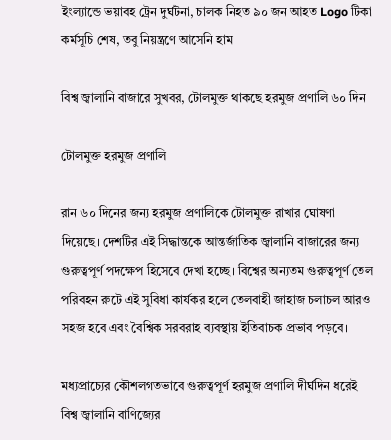ইংল্যান্ডে ভয়াবহ ট্রেন দুর্ঘটনা, চালক নিহত ৯০ জন আহত Logo টিকা কর্মসূচি শেষ, তবু নিয়ন্ত্রণে আসেনি হাম

বিশ্ব জ্বালানি বাজারে সুখবর, টোলমুক্ত থাকছে হরমুজ প্রণালি ৬০ দিন

টোলমুক্ত হরমুজ প্রণালি

রান ৬০ দিনের জন্য হরমুজ প্রণালিকে টোলমুক্ত রাখার ঘোষণা দিয়েছে। দেশটির এই সিদ্ধান্তকে আন্তর্জাতিক জ্বালানি বাজারের জন্য গুরুত্বপূর্ণ পদক্ষেপ হিসেবে দেখা হচ্ছে। বিশ্বের অন্যতম গুরুত্বপূর্ণ তেল পরিবহন রুটে এই সুবিধা কার্যকর হলে তেলবাহী জাহাজ চলাচল আরও সহজ হবে এবং বৈশ্বিক সরবরাহ ব্যবস্থায় ইতিবাচক প্রভাব পড়বে।

মধ্যপ্রাচ্যের কৌশলগতভাবে গুরুত্বপূর্ণ হরমুজ প্রণালি দীর্ঘদিন ধরেই বিশ্ব জ্বালানি বাণিজ্যের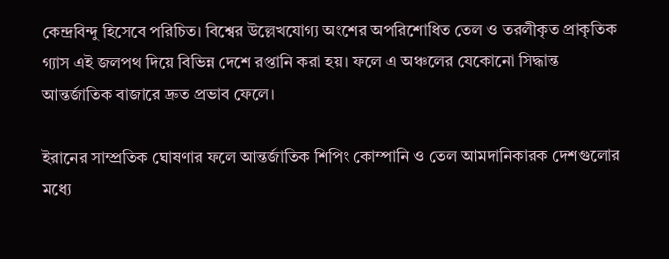কেন্দ্রবিন্দু হিসেবে পরিচিত। বিশ্বের উল্লেখযোগ্য অংশের অপরিশোধিত তেল ও তরলীকৃত প্রাকৃতিক গ্যাস এই জলপথ দিয়ে বিভিন্ন দেশে রপ্তানি করা হয়। ফলে এ অঞ্চলের যেকোনো সিদ্ধান্ত আন্তর্জাতিক বাজারে দ্রুত প্রভাব ফেলে।

ইরানের সাম্প্রতিক ঘোষণার ফলে আন্তর্জাতিক শিপিং কোম্পানি ও তেল আমদানিকারক দেশগুলোর মধ্যে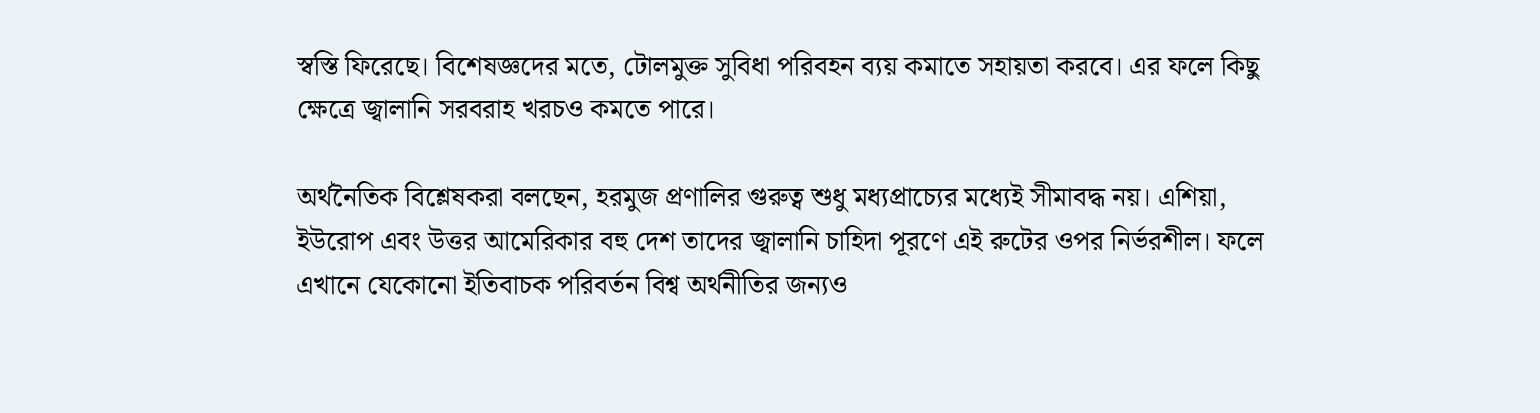স্বস্তি ফিরেছে। বিশেষজ্ঞদের মতে, টোলমুক্ত সুবিধা পরিবহন ব্যয় কমাতে সহায়তা করবে। এর ফলে কিছু ক্ষেত্রে জ্বালানি সরবরাহ খরচও কমতে পারে।

অর্থনৈতিক বিশ্লেষকরা বলছেন, হরমুজ প্রণালির গুরুত্ব শুধু মধ্যপ্রাচ্যের মধ্যেই সীমাবদ্ধ নয়। এশিয়া, ইউরোপ এবং উত্তর আমেরিকার বহু দেশ তাদের জ্বালানি চাহিদা পূরণে এই রুটের ওপর নির্ভরশীল। ফলে এখানে যেকোনো ইতিবাচক পরিবর্তন বিশ্ব অর্থনীতির জন্যও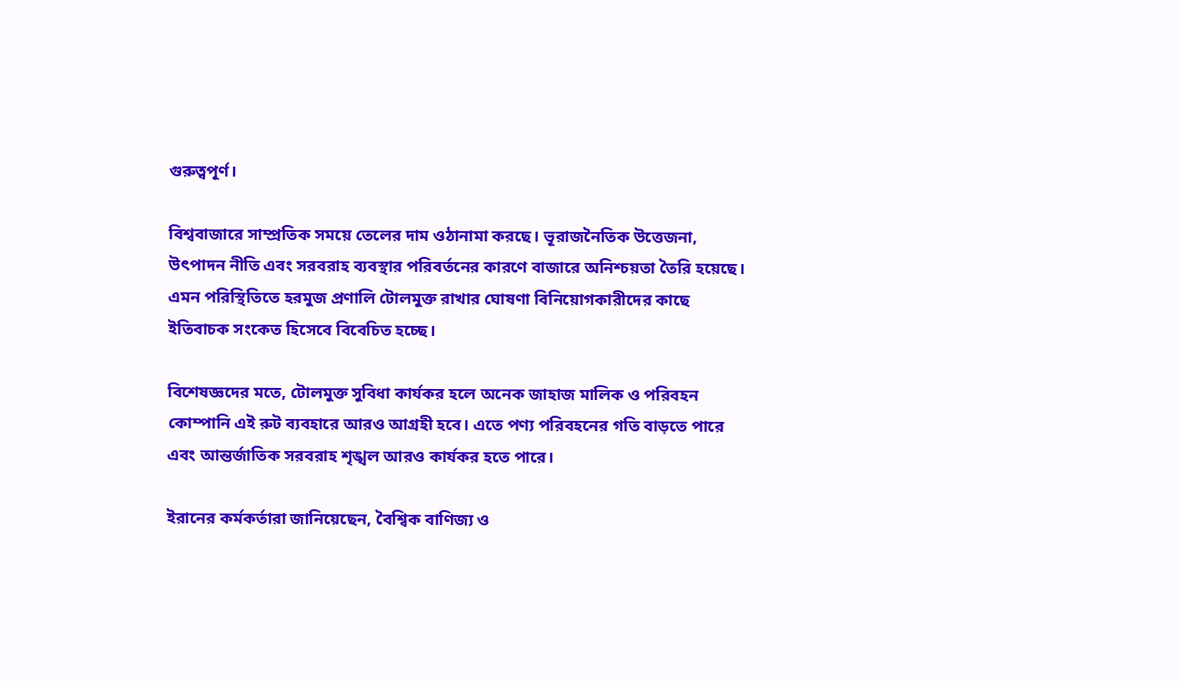গুরুত্বপূর্ণ।

বিশ্ববাজারে সাম্প্রতিক সময়ে তেলের দাম ওঠানামা করছে। ভূরাজনৈতিক উত্তেজনা, উৎপাদন নীতি এবং সরবরাহ ব্যবস্থার পরিবর্তনের কারণে বাজারে অনিশ্চয়তা তৈরি হয়েছে। এমন পরিস্থিতিতে হরমুজ প্রণালি টোলমুক্ত রাখার ঘোষণা বিনিয়োগকারীদের কাছে ইতিবাচক সংকেত হিসেবে বিবেচিত হচ্ছে।

বিশেষজ্ঞদের মতে, টোলমুক্ত সুবিধা কার্যকর হলে অনেক জাহাজ মালিক ও পরিবহন কোম্পানি এই রুট ব্যবহারে আরও আগ্রহী হবে। এতে পণ্য পরিবহনের গতি বাড়তে পারে এবং আন্তর্জাতিক সরবরাহ শৃঙ্খল আরও কার্যকর হতে পারে।

ইরানের কর্মকর্তারা জানিয়েছেন, বৈশ্বিক বাণিজ্য ও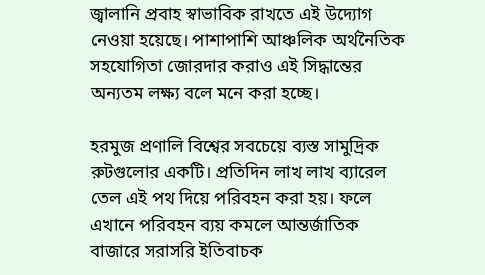জ্বালানি প্রবাহ স্বাভাবিক রাখতে এই উদ্যোগ নেওয়া হয়েছে। পাশাপাশি আঞ্চলিক অর্থনৈতিক সহযোগিতা জোরদার করাও এই সিদ্ধান্তের অন্যতম লক্ষ্য বলে মনে করা হচ্ছে।

হরমুজ প্রণালি বিশ্বের সবচেয়ে ব্যস্ত সামুদ্রিক রুটগুলোর একটি। প্রতিদিন লাখ লাখ ব্যারেল তেল এই পথ দিয়ে পরিবহন করা হয়। ফলে এখানে পরিবহন ব্যয় কমলে আন্তর্জাতিক বাজারে সরাসরি ইতিবাচক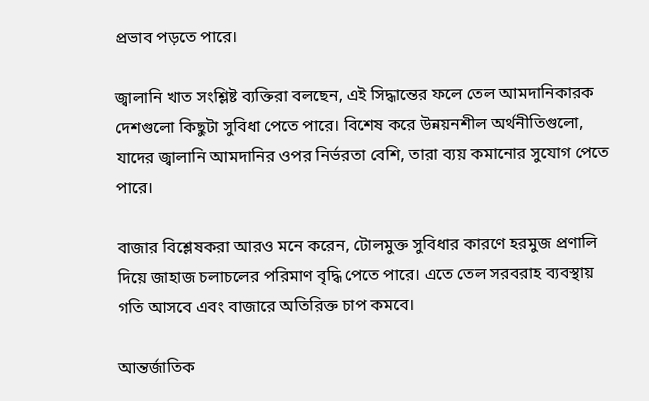প্রভাব পড়তে পারে।

জ্বালানি খাত সংশ্লিষ্ট ব্যক্তিরা বলছেন, এই সিদ্ধান্তের ফলে তেল আমদানিকারক দেশগুলো কিছুটা সুবিধা পেতে পারে। বিশেষ করে উন্নয়নশীল অর্থনীতিগুলো, যাদের জ্বালানি আমদানির ওপর নির্ভরতা বেশি, তারা ব্যয় কমানোর সুযোগ পেতে পারে।

বাজার বিশ্লেষকরা আরও মনে করেন, টোলমুক্ত সুবিধার কারণে হরমুজ প্রণালি দিয়ে জাহাজ চলাচলের পরিমাণ বৃদ্ধি পেতে পারে। এতে তেল সরবরাহ ব্যবস্থায় গতি আসবে এবং বাজারে অতিরিক্ত চাপ কমবে।

আন্তর্জাতিক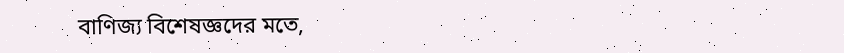বাণিজ্য বিশেষজ্ঞদের মতে,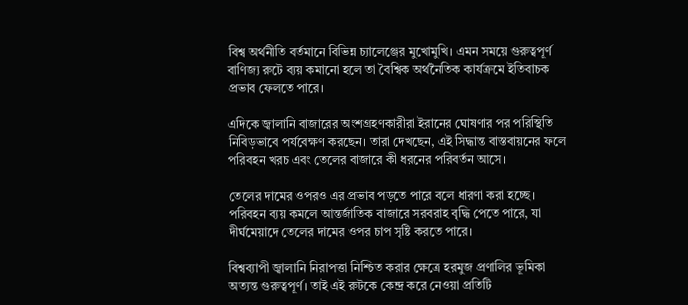বিশ্ব অর্থনীতি বর্তমানে বিভিন্ন চ্যালেঞ্জের মুখোমুখি। এমন সময়ে গুরুত্বপূর্ণ বাণিজ্য রুটে ব্যয় কমানো হলে তা বৈশ্বিক অর্থনৈতিক কার্যক্রমে ইতিবাচক প্রভাব ফেলতে পারে।

এদিকে জ্বালানি বাজারের অংশগ্রহণকারীরা ইরানের ঘোষণার পর পরিস্থিতি নিবিড়ভাবে পর্যবেক্ষণ করছেন। তারা দেখছেন, এই সিদ্ধান্ত বাস্তবায়নের ফলে পরিবহন খরচ এবং তেলের বাজারে কী ধরনের পরিবর্তন আসে।

তেলের দামের ওপরও এর প্রভাব পড়তে পারে বলে ধারণা করা হচ্ছে। পরিবহন ব্যয় কমলে আন্তর্জাতিক বাজারে সরবরাহ বৃদ্ধি পেতে পারে, যা দীর্ঘমেয়াদে তেলের দামের ওপর চাপ সৃষ্টি করতে পারে।

বিশ্বব্যাপী জ্বালানি নিরাপত্তা নিশ্চিত করার ক্ষেত্রে হরমুজ প্রণালির ভূমিকা অত্যন্ত গুরুত্বপূর্ণ। তাই এই রুটকে কেন্দ্র করে নেওয়া প্রতিটি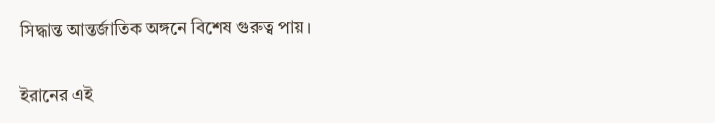সিদ্ধান্ত আন্তর্জাতিক অঙ্গনে বিশেষ গুরুত্ব পায়।

ইরানের এই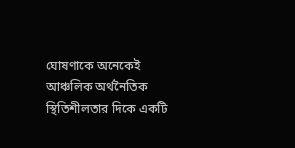ঘোষণাকে অনেকেই আঞ্চলিক অর্থনৈতিক স্থিতিশীলতার দিকে একটি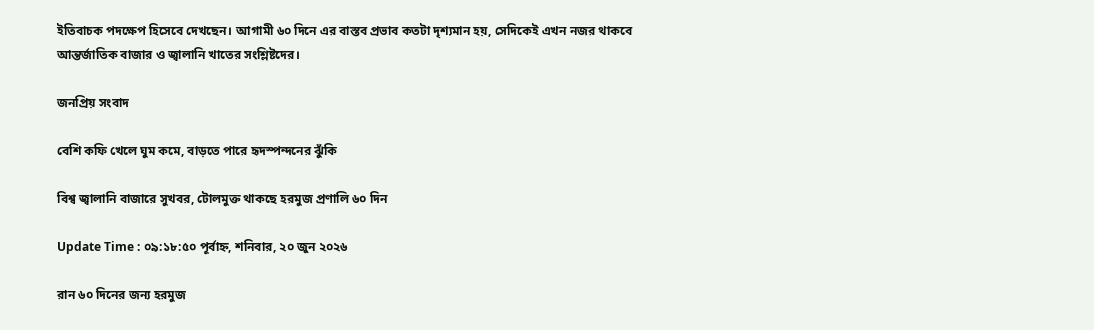ইতিবাচক পদক্ষেপ হিসেবে দেখছেন। আগামী ৬০ দিনে এর বাস্তব প্রভাব কতটা দৃশ্যমান হয়, সেদিকেই এখন নজর থাকবে আন্তর্জাতিক বাজার ও জ্বালানি খাতের সংশ্লিষ্টদের।

জনপ্রিয় সংবাদ

বেশি কফি খেলে ঘুম কমে, বাড়তে পারে হৃদস্পন্দনের ঝুঁকি

বিশ্ব জ্বালানি বাজারে সুখবর, টোলমুক্ত থাকছে হরমুজ প্রণালি ৬০ দিন

Update Time : ০৯:১৮:৫০ পূর্বাহ্ন, শনিবার, ২০ জুন ২০২৬

রান ৬০ দিনের জন্য হরমুজ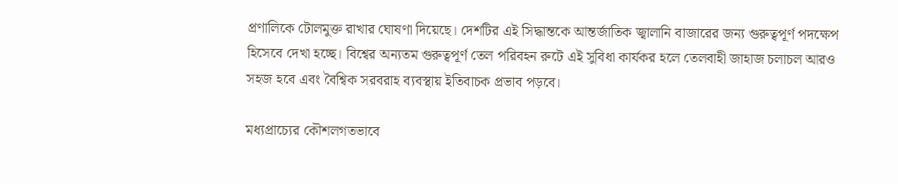প্রণালিকে টোলমুক্ত রাখার ঘোষণা দিয়েছে। দেশটির এই সিদ্ধান্তকে আন্তর্জাতিক জ্বালানি বাজারের জন্য গুরুত্বপূর্ণ পদক্ষেপ হিসেবে দেখা হচ্ছে। বিশ্বের অন্যতম গুরুত্বপূর্ণ তেল পরিবহন রুটে এই সুবিধা কার্যকর হলে তেলবাহী জাহাজ চলাচল আরও সহজ হবে এবং বৈশ্বিক সরবরাহ ব্যবস্থায় ইতিবাচক প্রভাব পড়বে।

মধ্যপ্রাচ্যের কৌশলগতভাবে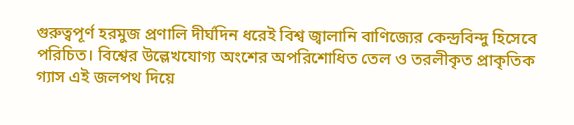গুরুত্বপূর্ণ হরমুজ প্রণালি দীর্ঘদিন ধরেই বিশ্ব জ্বালানি বাণিজ্যের কেন্দ্রবিন্দু হিসেবে পরিচিত। বিশ্বের উল্লেখযোগ্য অংশের অপরিশোধিত তেল ও তরলীকৃত প্রাকৃতিক গ্যাস এই জলপথ দিয়ে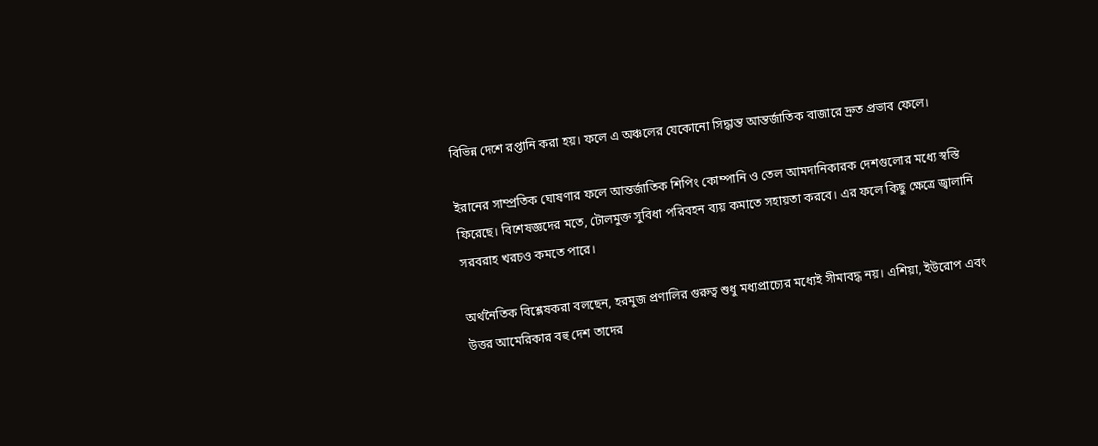বিভিন্ন দেশে রপ্তানি করা হয়। ফলে এ অঞ্চলের যেকোনো সিদ্ধান্ত আন্তর্জাতিক বাজারে দ্রুত প্রভাব ফেলে।

ইরানের সাম্প্রতিক ঘোষণার ফলে আন্তর্জাতিক শিপিং কোম্পানি ও তেল আমদানিকারক দেশগুলোর মধ্যে স্বস্তি ফিরেছে। বিশেষজ্ঞদের মতে, টোলমুক্ত সুবিধা পরিবহন ব্যয় কমাতে সহায়তা করবে। এর ফলে কিছু ক্ষেত্রে জ্বালানি সরবরাহ খরচও কমতে পারে।

অর্থনৈতিক বিশ্লেষকরা বলছেন, হরমুজ প্রণালির গুরুত্ব শুধু মধ্যপ্রাচ্যের মধ্যেই সীমাবদ্ধ নয়। এশিয়া, ইউরোপ এবং উত্তর আমেরিকার বহু দেশ তাদের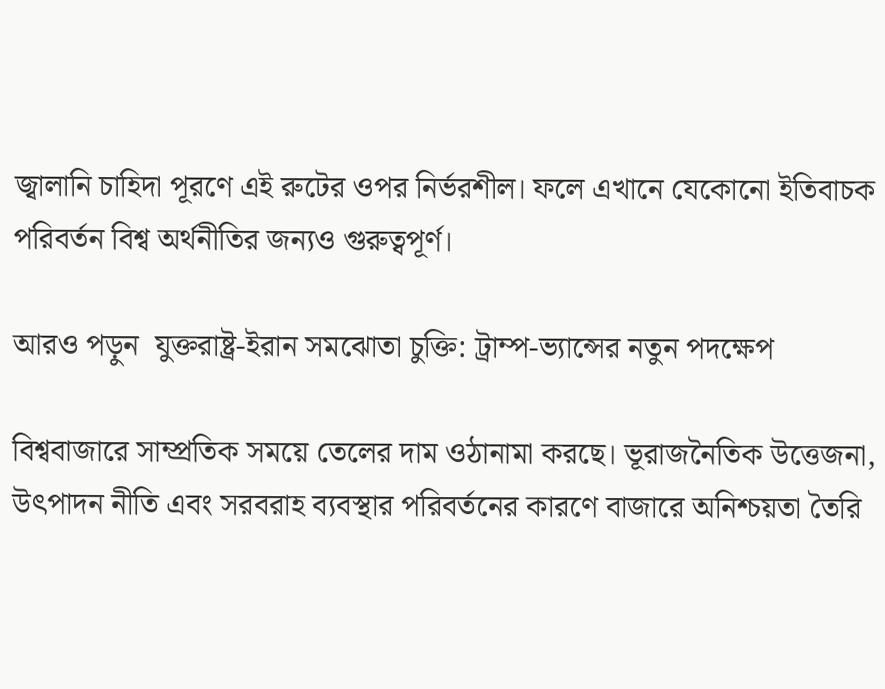জ্বালানি চাহিদা পূরণে এই রুটের ওপর নির্ভরশীল। ফলে এখানে যেকোনো ইতিবাচক পরিবর্তন বিশ্ব অর্থনীতির জন্যও গুরুত্বপূর্ণ।

আরও পড়ুন  যুক্তরাষ্ট্র-ইরান সমঝোতা চুক্তি: ট্রাম্প-ভ্যান্সের নতুন পদক্ষেপ

বিশ্ববাজারে সাম্প্রতিক সময়ে তেলের দাম ওঠানামা করছে। ভূরাজনৈতিক উত্তেজনা, উৎপাদন নীতি এবং সরবরাহ ব্যবস্থার পরিবর্তনের কারণে বাজারে অনিশ্চয়তা তৈরি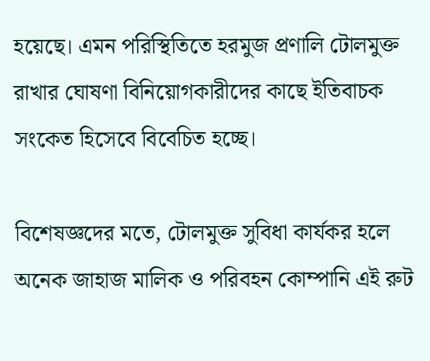হয়েছে। এমন পরিস্থিতিতে হরমুজ প্রণালি টোলমুক্ত রাখার ঘোষণা বিনিয়োগকারীদের কাছে ইতিবাচক সংকেত হিসেবে বিবেচিত হচ্ছে।

বিশেষজ্ঞদের মতে, টোলমুক্ত সুবিধা কার্যকর হলে অনেক জাহাজ মালিক ও পরিবহন কোম্পানি এই রুট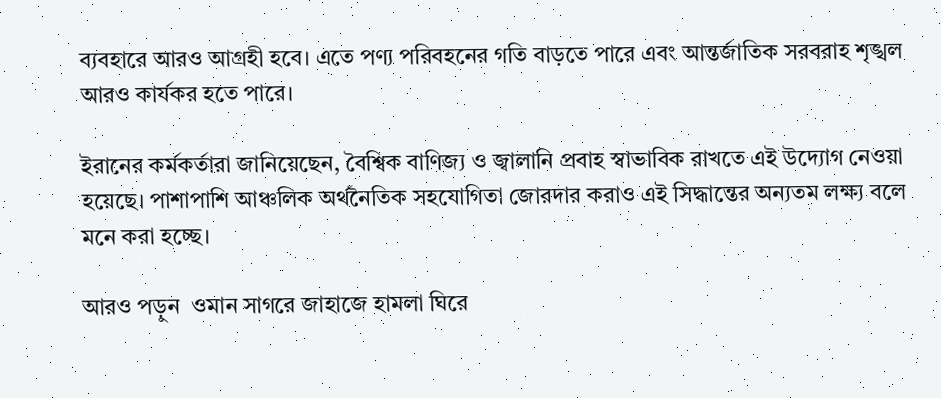ব্যবহারে আরও আগ্রহী হবে। এতে পণ্য পরিবহনের গতি বাড়তে পারে এবং আন্তর্জাতিক সরবরাহ শৃঙ্খল আরও কার্যকর হতে পারে।

ইরানের কর্মকর্তারা জানিয়েছেন, বৈশ্বিক বাণিজ্য ও জ্বালানি প্রবাহ স্বাভাবিক রাখতে এই উদ্যোগ নেওয়া হয়েছে। পাশাপাশি আঞ্চলিক অর্থনৈতিক সহযোগিতা জোরদার করাও এই সিদ্ধান্তের অন্যতম লক্ষ্য বলে মনে করা হচ্ছে।

আরও পড়ুন  ওমান সাগরে জাহাজে হামলা ঘিরে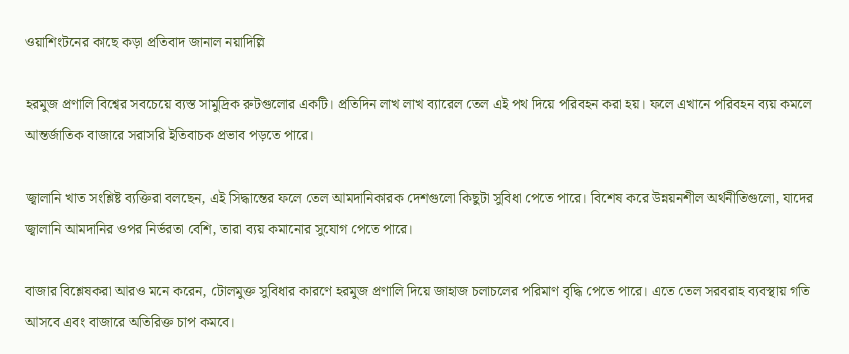ওয়াশিংটনের কাছে কড়া প্রতিবাদ জানাল নয়াদিল্লি

হরমুজ প্রণালি বিশ্বের সবচেয়ে ব্যস্ত সামুদ্রিক রুটগুলোর একটি। প্রতিদিন লাখ লাখ ব্যারেল তেল এই পথ দিয়ে পরিবহন করা হয়। ফলে এখানে পরিবহন ব্যয় কমলে আন্তর্জাতিক বাজারে সরাসরি ইতিবাচক প্রভাব পড়তে পারে।

জ্বালানি খাত সংশ্লিষ্ট ব্যক্তিরা বলছেন, এই সিদ্ধান্তের ফলে তেল আমদানিকারক দেশগুলো কিছুটা সুবিধা পেতে পারে। বিশেষ করে উন্নয়নশীল অর্থনীতিগুলো, যাদের জ্বালানি আমদানির ওপর নির্ভরতা বেশি, তারা ব্যয় কমানোর সুযোগ পেতে পারে।

বাজার বিশ্লেষকরা আরও মনে করেন, টোলমুক্ত সুবিধার কারণে হরমুজ প্রণালি দিয়ে জাহাজ চলাচলের পরিমাণ বৃদ্ধি পেতে পারে। এতে তেল সরবরাহ ব্যবস্থায় গতি আসবে এবং বাজারে অতিরিক্ত চাপ কমবে।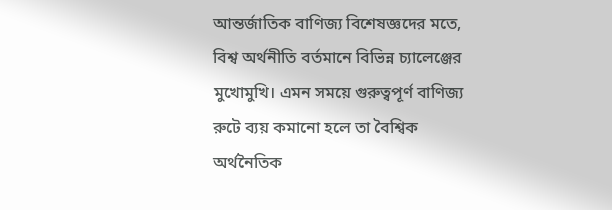আন্তর্জাতিক বাণিজ্য বিশেষজ্ঞদের মতে, বিশ্ব অর্থনীতি বর্তমানে বিভিন্ন চ্যালেঞ্জের মুখোমুখি। এমন সময়ে গুরুত্বপূর্ণ বাণিজ্য রুটে ব্যয় কমানো হলে তা বৈশ্বিক অর্থনৈতিক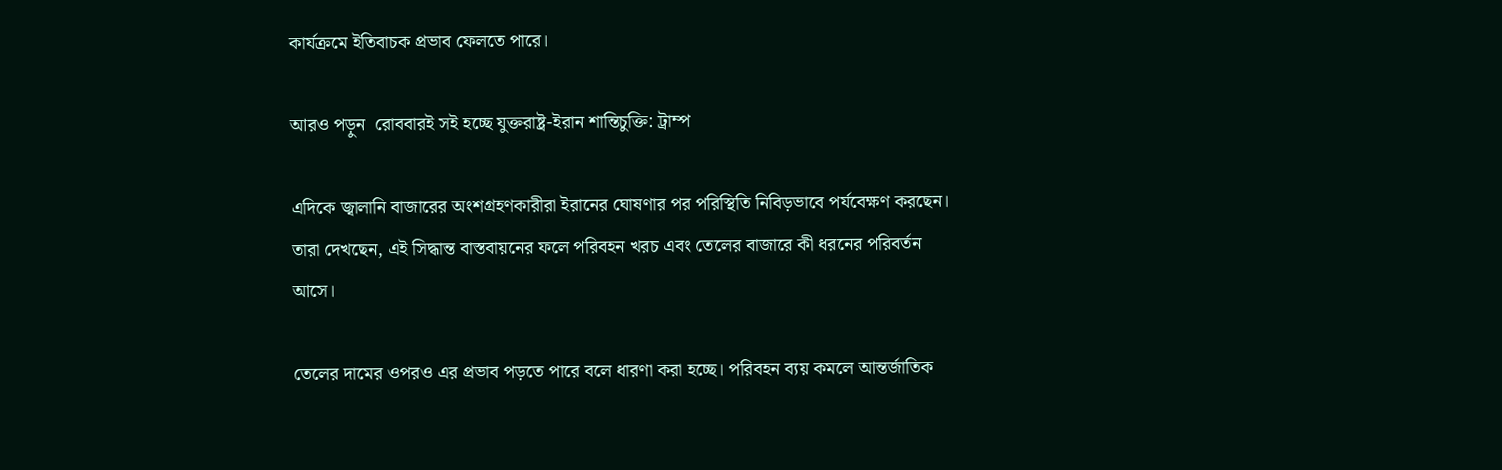কার্যক্রমে ইতিবাচক প্রভাব ফেলতে পারে।

আরও পড়ুন  রোববারই সই হচ্ছে যুক্তরাষ্ট্র-ইরান শান্তিচুক্তি: ট্রাম্প

এদিকে জ্বালানি বাজারের অংশগ্রহণকারীরা ইরানের ঘোষণার পর পরিস্থিতি নিবিড়ভাবে পর্যবেক্ষণ করছেন। তারা দেখছেন, এই সিদ্ধান্ত বাস্তবায়নের ফলে পরিবহন খরচ এবং তেলের বাজারে কী ধরনের পরিবর্তন আসে।

তেলের দামের ওপরও এর প্রভাব পড়তে পারে বলে ধারণা করা হচ্ছে। পরিবহন ব্যয় কমলে আন্তর্জাতিক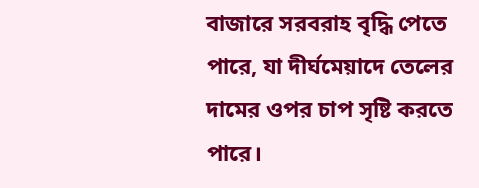বাজারে সরবরাহ বৃদ্ধি পেতে পারে, যা দীর্ঘমেয়াদে তেলের দামের ওপর চাপ সৃষ্টি করতে পারে।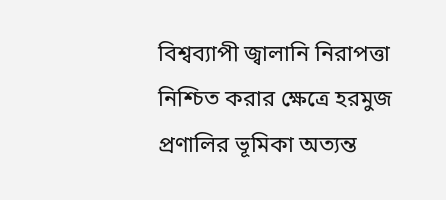বিশ্বব্যাপী জ্বালানি নিরাপত্তা নিশ্চিত করার ক্ষেত্রে হরমুজ প্রণালির ভূমিকা অত্যন্ত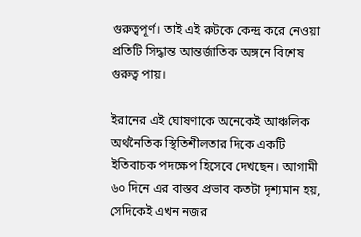গুরুত্বপূর্ণ। তাই এই রুটকে কেন্দ্র করে নেওয়া প্রতিটি সিদ্ধান্ত আন্তর্জাতিক অঙ্গনে বিশেষ গুরুত্ব পায়।

ইরানের এই ঘোষণাকে অনেকেই আঞ্চলিক অর্থনৈতিক স্থিতিশীলতার দিকে একটি ইতিবাচক পদক্ষেপ হিসেবে দেখছেন। আগামী ৬০ দিনে এর বাস্তব প্রভাব কতটা দৃশ্যমান হয়, সেদিকেই এখন নজর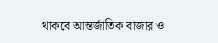থাকবে আন্তর্জাতিক বাজার ও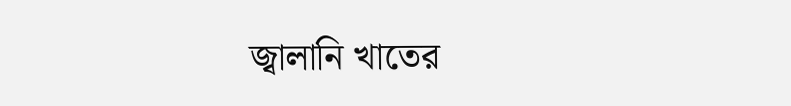জ্বালানি খাতের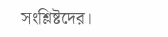সংশ্লিষ্টদের।